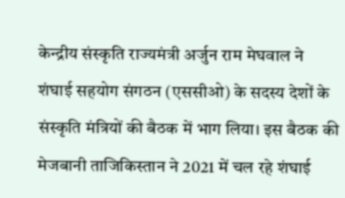केन्द्रीय संस्कृति राज्यमंत्री अर्जुन राम मेघवाल ने शंघाई सहयोग संगठन (एससीओ) के सदस्य देशों के संस्कृति मंत्रियों की बैठक में भाग लिया। इस बैठक की मेजबानी ताजिकिस्तान ने 2021 में चल रहे शंघाई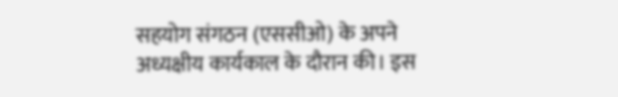सहयोग संगठन (एससीओ) के अपने अध्यक्षीय कार्यकाल के दौरान की। इस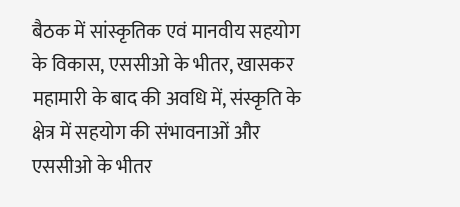बैठक में सांस्कृतिक एवं मानवीय सहयोग के विकास, एससीओ के भीतर, खासकर महामारी के बाद की अवधि में, संस्कृति के क्षेत्र में सहयोग की संभावनाओं और एससीओ के भीतर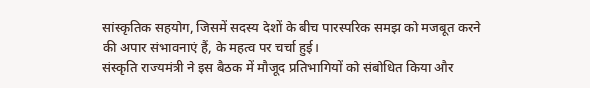सांस्कृतिक सहयोग, जिसमें सदस्य देशों के बीच पारस्परिक समझ को मजबूत करने की अपार संभावनाएं हैं, के महत्व पर चर्चा हुई।
संस्कृति राज्यमंत्री ने इस बैठक में मौजूद प्रतिभागियों को संबोधित किया और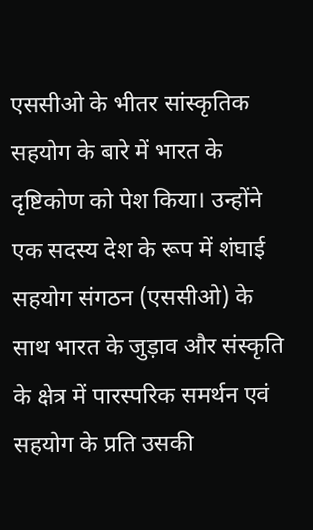एससीओ के भीतर सांस्कृतिक सहयोग के बारे में भारत के दृष्टिकोण को पेश किया। उन्होंने एक सदस्य देश के रूप में शंघाई सहयोग संगठन (एससीओ) के साथ भारत के जुड़ाव और संस्कृति के क्षेत्र में पारस्परिक समर्थन एवं सहयोग के प्रति उसकी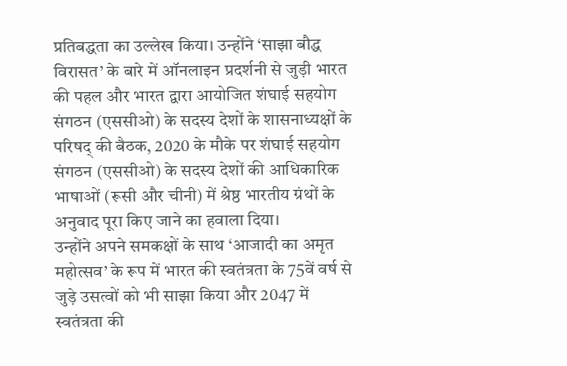प्रतिबद्धता का उल्लेख किया। उन्होंने ‘साझा बौद्ध विरासत’ के बारे में ऑनलाइन प्रदर्शनी से जुड़ी भारत की पहल और भारत द्वारा आयोजित शंघाई सहयोग संगठन (एससीओ) के सदस्य देशों के शासनाध्यक्षों के परिषद् की बैठक, 2020 के मौके पर शंघाई सहयोग संगठन (एससीओ) के सदस्य देशों की आधिकारिक भाषाओं (रूसी और चीनी) में श्रेष्ठ भारतीय ग्रंथों के अनुवाद पूरा किए जाने का हवाला दिया।
उन्होंने अपने समकक्षों के साथ ‘आजादी का अमृत महोत्सव’ के रूप में भारत की स्वतंत्रता के 75वें वर्ष से जुड़े उसत्वों को भी साझा किया और 2047 में स्वतंत्रता की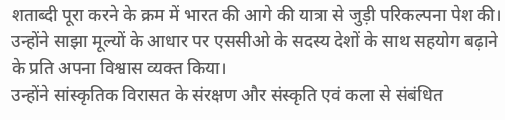शताब्दी पूरा करने के क्रम में भारत की आगे की यात्रा से जुड़ी परिकल्पना पेश की। उन्होंने साझा मूल्यों के आधार पर एससीओ के सदस्य देशों के साथ सहयोग बढ़ाने के प्रति अपना विश्वास व्यक्त किया।
उन्होंने सांस्कृतिक विरासत के संरक्षण और संस्कृति एवं कला से संबंधित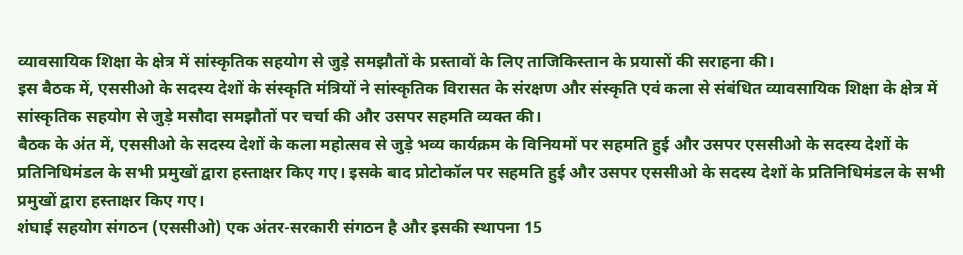व्यावसायिक शिक्षा के क्षेत्र में सांस्कृतिक सहयोग से जुड़े समझौतों के प्रस्तावों के लिए ताजिकिस्तान के प्रयासों की सराहना की।
इस बैठक में, एससीओ के सदस्य देशों के संस्कृति मंत्रियों ने सांस्कृतिक विरासत के संरक्षण और संस्कृति एवं कला से संबंधित व्यावसायिक शिक्षा के क्षेत्र में सांस्कृतिक सहयोग से जुड़े मसौदा समझौतों पर चर्चा की और उसपर सहमति व्यक्त की।
बैठक के अंत में, एससीओ के सदस्य देशों के कला महोत्सव से जुड़े भव्य कार्यक्रम के विनियमों पर सहमति हुई और उसपर एससीओ के सदस्य देशों के प्रतिनिधिमंडल के सभी प्रमुखों द्वारा हस्ताक्षर किए गए। इसके बाद प्रोटोकॉल पर सहमति हुई और उसपर एससीओ के सदस्य देशों के प्रतिनिधिमंडल के सभी प्रमुखों द्वारा हस्ताक्षर किए गए।
शंघाई सहयोग संगठन (एससीओ) एक अंतर-सरकारी संगठन है और इसकी स्थापना 15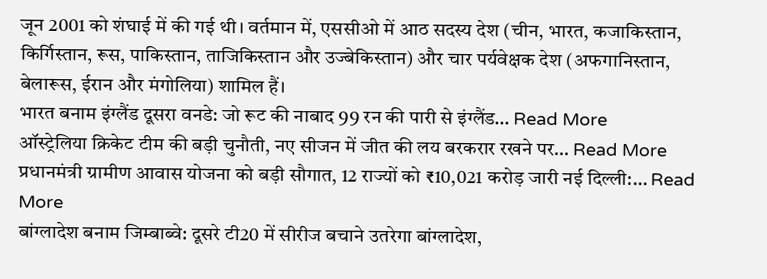जून 2001 को शंघाई में की गई थी। वर्तमान में, एससीओ में आठ सदस्य देश (चीन, भारत, कजाकिस्तान, किर्गिस्तान, रूस, पाकिस्तान, ताजिकिस्तान और उज्बेकिस्तान) और चार पर्यवेक्षक देश (अफगानिस्तान, बेलारूस, ईरान और मंगोलिया) शामिल हैं।
भारत बनाम इंग्लैंड दूसरा वनडे: जो रूट की नाबाद 99 रन की पारी से इंग्लैंड… Read More
ऑस्ट्रेलिया क्रिकेट टीम की बड़ी चुनौती, नए सीजन में जीत की लय बरकरार रखने पर… Read More
प्रधानमंत्री ग्रामीण आवास योजना को बड़ी सौगात, 12 राज्यों को ₹10,021 करोड़ जारी नई दिल्ली:… Read More
बांग्लादेश बनाम जिम्बाब्वे: दूसरे टी20 में सीरीज बचाने उतरेगा बांग्लादेश,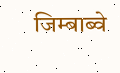जिम्बाब्वे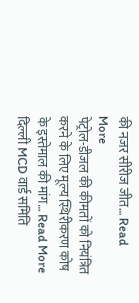की नजर सीरीज जीत… Read More
पेट्रोल-डीजल की कीमतों को नियंत्रित करने के लिए मूल्य स्थिरीकरण कोष के इस्तेमाल की मांग… Read More
दिल्ली MCD वार्ड समिति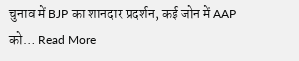चुनाव में BJP का शानदार प्रदर्शन, कई जोन में AAP को… Read More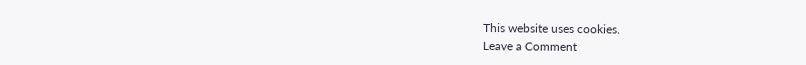This website uses cookies.
Leave a Comment